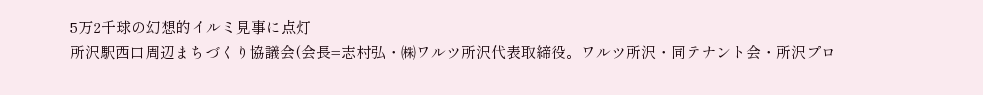5万2千球の幻想的イルミ見事に点灯
所沢駅西口周辺まちづくり協議会(会長=志村弘・㈱ワルツ所沢代表取締役。ワルツ所沢・同テナント会・所沢プロ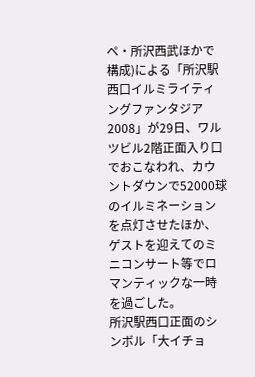ペ・所沢西武ほかで構成)による「所沢駅西口イルミライティングファンタジア2008」が29日、ワルツビル2階正面入り口でおこなわれ、カウントダウンで52000球のイルミネーションを点灯させたほか、ゲストを迎えてのミニコンサート等でロマンティックな一時を過ごした。
所沢駅西口正面のシンボル「大イチョ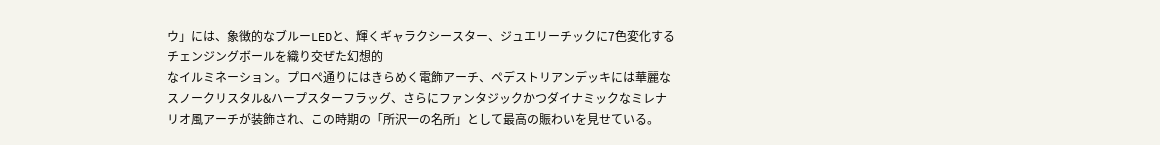ウ」には、象徴的なブルーLEDと、輝くギャラクシースター、ジュエリーチックに7色変化するチェンジングボールを織り交ぜた幻想的
なイルミネーション。プロぺ通りにはきらめく電飾アーチ、ペデストリアンデッキには華麗なスノークリスタル&ハープスターフラッグ、さらにファンタジックかつダイナミックなミレナリオ風アーチが装飾され、この時期の「所沢一の名所」として最高の賑わいを見せている。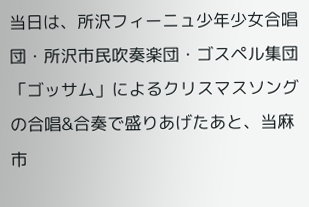当日は、所沢フィーニュ少年少女合唱団・所沢市民吹奏楽団・ゴスペル集団「ゴッサム」によるクリスマスソングの合唱&合奏で盛りあげたあと、当麻市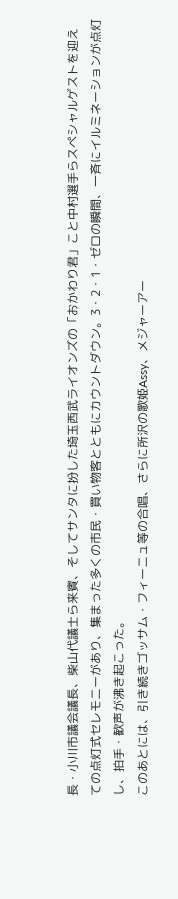長・小川市議会議長、柴山代議士ら来賓、そしてサンタに扮した埼玉西武ライオンズの「おかわり君」こと中村選手らスペシャルゲストを迎えての点灯式セレモニーがあり、集まった多くの市民・買い物客とともにカウントダウン。3・2・1・ゼロの瞬間、一斉にイルミネーションが点灯し、拍手・歓声が沸き起こった。
このあとには、引き続きゴッサム・フィーニュ等の合唱、さらに所沢の歌姫Assy、メジャーアー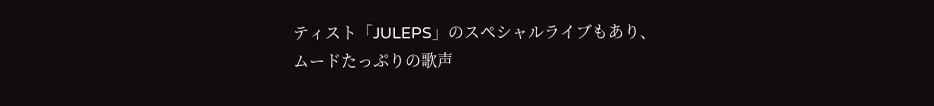ティスト「JULEPS」のスペシャルライブもあり、
ムードたっぷりの歌声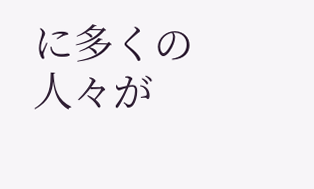に多くの人々が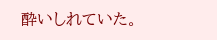酔いしれていた。